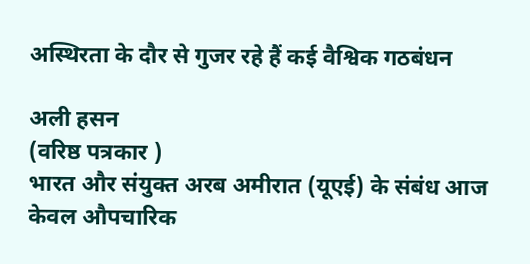अस्थिरता के दौर से गुजर रहे हैं कई वैश्विक गठबंधन

अली हसन
(वरिष्ठ पत्रकार )
भारत और संयुक्त अरब अमीरात (यूएई) के संबंध आज केवल औपचारिक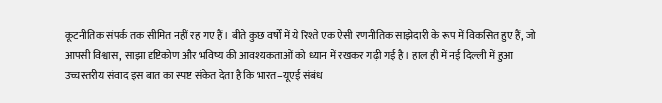कूटनीतिक संपर्क तक सीमित नहीं रह गए हैं। बीते कुछ वर्षों में ये रिश्ते एक ऐसी रणनीतिक साझेदारी के रूप में विकसित हुए हैं, जो आपसी विश्वास, साझा दृष्टिकोण और भविष्य की आवश्यकताओं को ध्यान में रखकर गढ़ी गई है। हाल ही में नई दिल्ली में हुआ उच्चस्तरीय संवाद इस बात का स्पष्ट संकेत देता है कि भारत–यूएई संबंध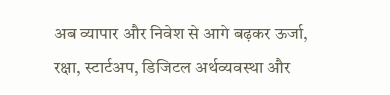अब व्यापार और निवेश से आगे बढ़कर ऊर्जा, रक्षा, स्टार्टअप, डिजिटल अर्थव्यवस्था और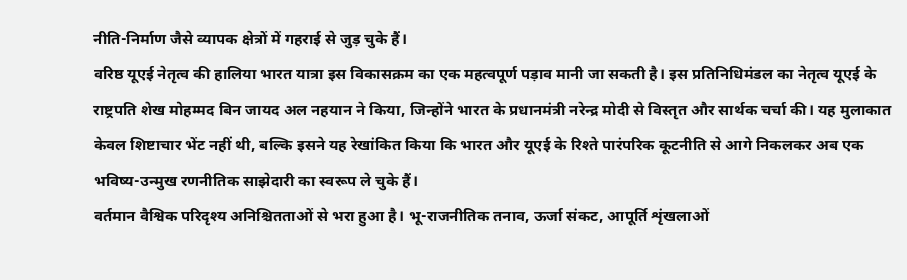नीति-निर्माण जैसे व्यापक क्षेत्रों में गहराई से जुड़ चुके हैं।
वरिष्ठ यूएई नेतृत्व की हालिया भारत यात्रा इस विकासक्रम का एक महत्वपूर्ण पड़ाव मानी जा सकती है। इस प्रतिनिधिमंडल का नेतृत्व यूएई के राष्ट्रपति शेख मोहम्मद बिन जायद अल नहयान ने किया, जिन्होंने भारत के प्रधानमंत्री नरेन्द्र मोदी से विस्तृत और सार्थक चर्चा की। यह मुलाकात केवल शिष्टाचार भेंट नहीं थी, बल्कि इसने यह रेखांकित किया कि भारत और यूएई के रिश्ते पारंपरिक कूटनीति से आगे निकलकर अब एक भविष्य-उन्मुख रणनीतिक साझेदारी का स्वरूप ले चुके हैं।
वर्तमान वैश्विक परिदृश्य अनिश्चितताओं से भरा हुआ है। भू-राजनीतिक तनाव, ऊर्जा संकट, आपूर्ति शृंखलाओं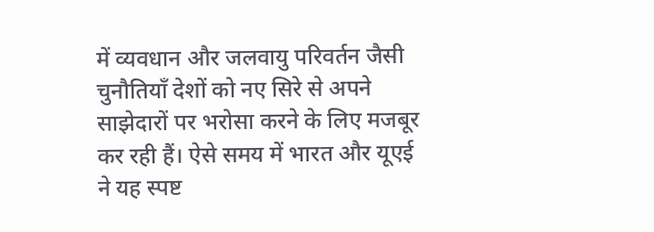में व्यवधान और जलवायु परिवर्तन जैसी चुनौतियाँ देशों को नए सिरे से अपने साझेदारों पर भरोसा करने के लिए मजबूर कर रही हैं। ऐसे समय में भारत और यूएई ने यह स्पष्ट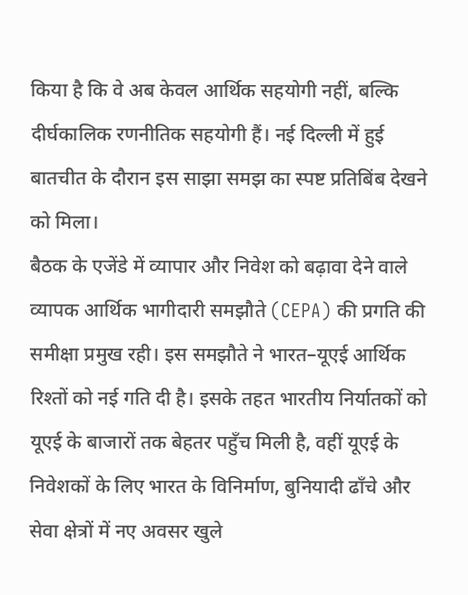किया है कि वे अब केवल आर्थिक सहयोगी नहीं, बल्कि दीर्घकालिक रणनीतिक सहयोगी हैं। नई दिल्ली में हुई बातचीत के दौरान इस साझा समझ का स्पष्ट प्रतिबिंब देखने को मिला।
बैठक के एजेंडे में व्यापार और निवेश को बढ़ावा देने वाले व्यापक आर्थिक भागीदारी समझौते (CEPA) की प्रगति की समीक्षा प्रमुख रही। इस समझौते ने भारत–यूएई आर्थिक रिश्तों को नई गति दी है। इसके तहत भारतीय निर्यातकों को यूएई के बाजारों तक बेहतर पहुँच मिली है, वहीं यूएई के निवेशकों के लिए भारत के विनिर्माण, बुनियादी ढाँचे और सेवा क्षेत्रों में नए अवसर खुले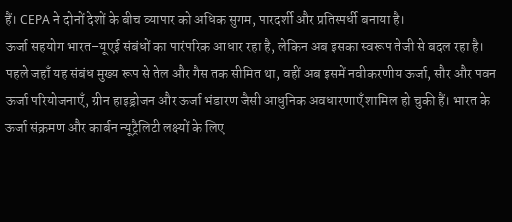हैं। CEPA ने दोनों देशों के बीच व्यापार को अधिक सुगम, पारदर्शी और प्रतिस्पर्धी बनाया है।
ऊर्जा सहयोग भारत–यूएई संबंधों का पारंपरिक आधार रहा है, लेकिन अब इसका स्वरूप तेजी से बदल रहा है। पहले जहाँ यह संबंध मुख्य रूप से तेल और गैस तक सीमित था, वहीं अब इसमें नवीकरणीय ऊर्जा, सौर और पवन ऊर्जा परियोजनाएँ, ग्रीन हाइड्रोजन और ऊर्जा भंडारण जैसी आधुनिक अवधारणाएँ शामिल हो चुकी हैं। भारत के ऊर्जा संक्रमण और कार्बन न्यूट्रैलिटी लक्ष्यों के लिए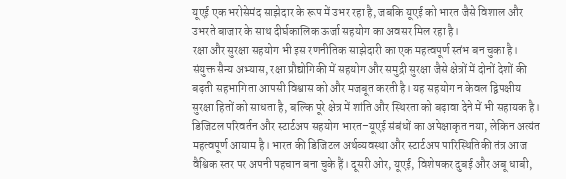यूएई एक भरोसेमंद साझेदार के रूप में उभर रहा है, जबकि यूएई को भारत जैसे विशाल और उभरते बाजार के साथ दीर्घकालिक ऊर्जा सहयोग का अवसर मिल रहा है।
रक्षा और सुरक्षा सहयोग भी इस रणनीतिक साझेदारी का एक महत्वपूर्ण स्तंभ बन चुका है। संयुक्त सैन्य अभ्यास, रक्षा प्रौद्योगिकी में सहयोग और समुद्री सुरक्षा जैसे क्षेत्रों में दोनों देशों की बढ़ती सहभागिता आपसी विश्वास को और मजबूत करती है। यह सहयोग न केवल द्विपक्षीय सुरक्षा हितों को साधता है, बल्कि पूरे क्षेत्र में शांति और स्थिरता को बढ़ावा देने में भी सहायक है।
डिजिटल परिवर्तन और स्टार्टअप सहयोग भारत–यूएई संबंधों का अपेक्षाकृत नया, लेकिन अत्यंत महत्वपूर्ण आयाम है। भारत की डिजिटल अर्थव्यवस्था और स्टार्टअप पारिस्थितिकी तंत्र आज वैश्विक स्तर पर अपनी पहचान बना चुके हैं। दूसरी ओर, यूएई, विशेषकर दुबई और अबू धाबी,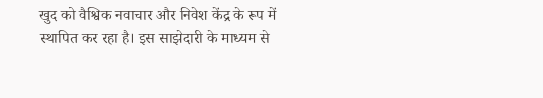खुद को वैश्विक नवाचार और निवेश केंद्र के रूप में स्थापित कर रहा है। इस साझेदारी के माध्यम से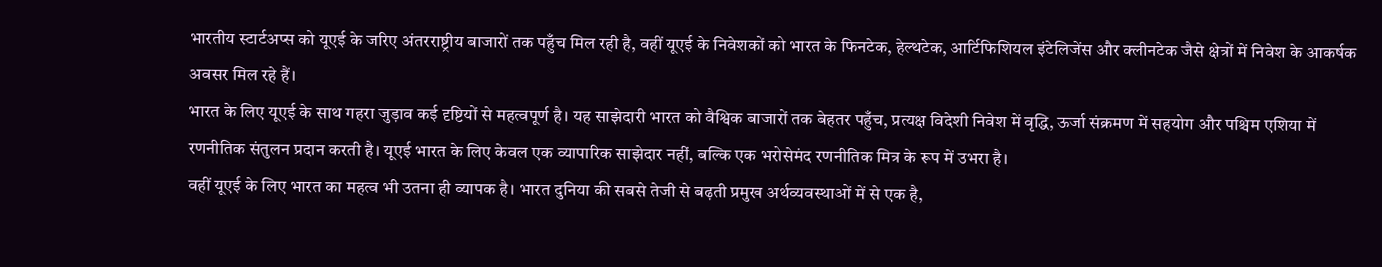भारतीय स्टार्टअप्स को यूएई के जरिए अंतरराष्ट्रीय बाजारों तक पहुँच मिल रही है, वहीं यूएई के निवेशकों को भारत के फिनटेक, हेल्थटेक, आर्टिफिशियल इंटेलिजेंस और क्लीनटेक जैसे क्षेत्रों में निवेश के आकर्षक अवसर मिल रहे हैं।
भारत के लिए यूएई के साथ गहरा जुड़ाव कई दृष्टियों से महत्वपूर्ण है। यह साझेदारी भारत को वैश्विक बाजारों तक बेहतर पहुँच, प्रत्यक्ष विदेशी निवेश में वृद्धि, ऊर्जा संक्रमण में सहयोग और पश्चिम एशिया में रणनीतिक संतुलन प्रदान करती है। यूएई भारत के लिए केवल एक व्यापारिक साझेदार नहीं, बल्कि एक भरोसेमंद रणनीतिक मित्र के रूप में उभरा है।
वहीं यूएई के लिए भारत का महत्व भी उतना ही व्यापक है। भारत दुनिया की सबसे तेजी से बढ़ती प्रमुख अर्थव्यवस्थाओं में से एक है,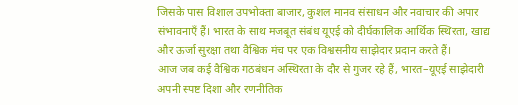जिसके पास विशाल उपभोक्ता बाजार, कुशल मानव संसाधन और नवाचार की अपार संभावनाएँ हैं। भारत के साथ मजबूत संबंध यूएई को दीर्घकालिक आर्थिक स्थिरता, खाद्य और ऊर्जा सुरक्षा तथा वैश्विक मंच पर एक विश्वसनीय साझेदार प्रदान करते हैं।
आज जब कई वैश्विक गठबंधन अस्थिरता के दौर से गुजर रहे हैं, भारत–यूएई साझेदारी अपनी स्पष्ट दिशा और रणनीतिक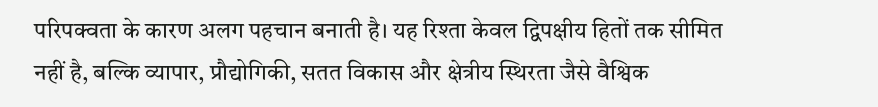परिपक्वता के कारण अलग पहचान बनाती है। यह रिश्ता केवल द्विपक्षीय हितों तक सीमित नहीं है, बल्कि व्यापार, प्रौद्योगिकी, सतत विकास और क्षेत्रीय स्थिरता जैसे वैश्विक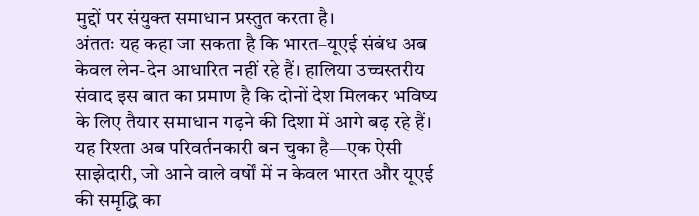मुद्दों पर संयुक्त समाधान प्रस्तुत करता है।
अंततः यह कहा जा सकता है कि भारत–यूएई संबंध अब केवल लेन-देन आधारित नहीं रहे हैं। हालिया उच्चस्तरीय संवाद इस बात का प्रमाण है कि दोनों देश मिलकर भविष्य के लिए तैयार समाधान गढ़ने की दिशा में आगे बढ़ रहे हैं। यह रिश्ता अब परिवर्तनकारी बन चुका है—एक ऐसी साझेदारी, जो आने वाले वर्षों में न केवल भारत और यूएई की समृद्धि का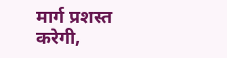मार्ग प्रशस्त करेगी,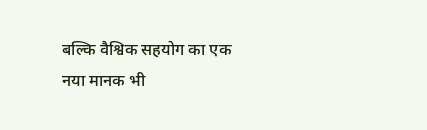बल्कि वैश्विक सहयोग का एक नया मानक भी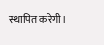स्थापित करेगी।